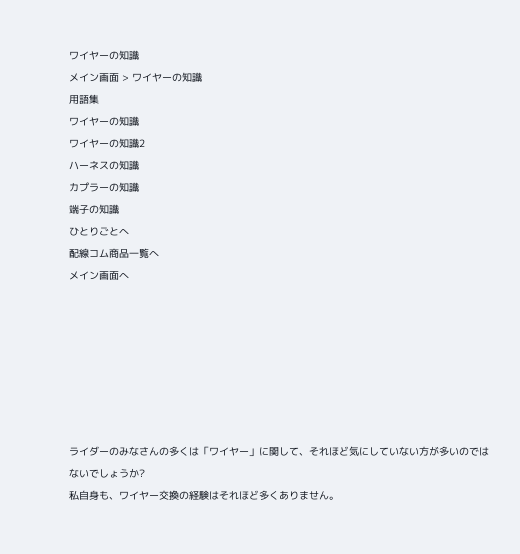ワイヤーの知識
メイン画面 > ワイヤーの知識
用語集
ワイヤーの知識
ワイヤーの知識2
ハーネスの知識
カプラーの知識
端子の知識
ひとりごとへ
配線コム商品一覧へ
メイン画面へ







ライダーのみなさんの多くは「ワイヤー」に関して、それほど気にしていない方が多いのではないでしょうか?
私自身も、ワイヤー交換の経験はそれほど多くありません。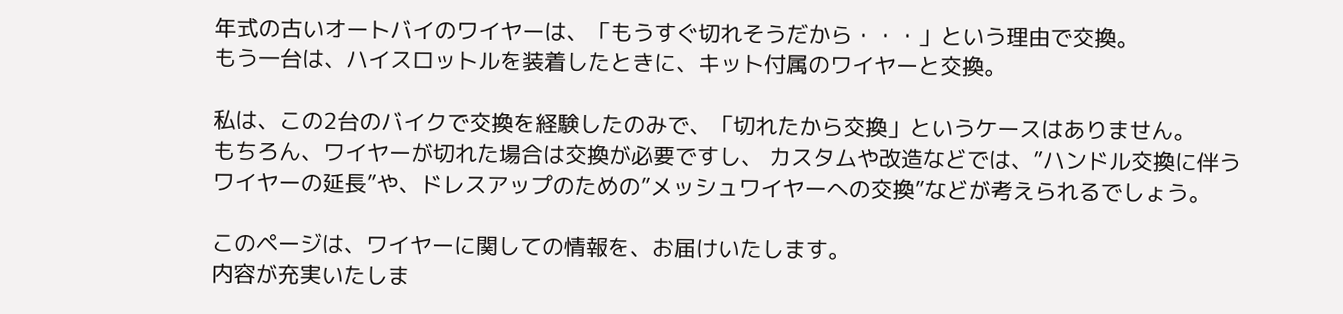年式の古いオートバイのワイヤーは、「もうすぐ切れそうだから・・・」という理由で交換。
もう一台は、ハイスロットルを装着したときに、キット付属のワイヤーと交換。

私は、この2台のバイクで交換を経験したのみで、「切れたから交換」というケースはありません。
もちろん、ワイヤーが切れた場合は交換が必要ですし、 カスタムや改造などでは、”ハンドル交換に伴う
ワイヤーの延長”や、ドレスアップのための”メッシュワイヤーへの交換”などが考えられるでしょう。

このページは、ワイヤーに関しての情報を、お届けいたします。
内容が充実いたしま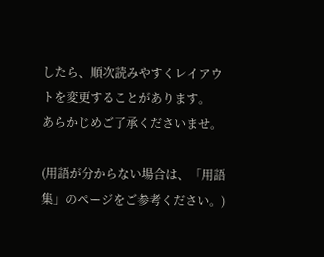したら、順次読みやすくレイアウトを変更することがあります。
あらかじめご了承くださいませ。

(用語が分からない場合は、「用語集」のページをご参考ください。)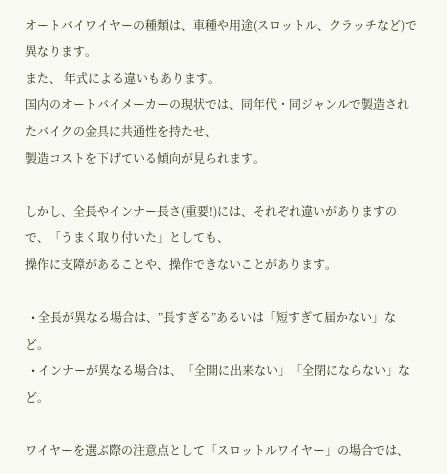オートバイワイヤーの種類は、車種や用途(スロットル、クラッチなど)で異なります。
また、 年式による違いもあります。
国内のオートバイメーカーの現状では、同年代・同ジャンルで製造されたバイクの金具に共通性を持たせ、
製造コストを下げている傾向が見られます。

しかし、全長やインナー長さ(重要!)には、それぞれ違いがありますので、「うまく取り付いた」としても、
操作に支障があることや、操作できないことがあります。

  • 全長が異なる場合は、”長すぎる”あるいは「短すぎて届かない」など。
  • インナーが異なる場合は、「全開に出来ない」「全閉にならない」など。

ワイヤーを選ぶ際の注意点として「スロットルワイヤー」の場合では、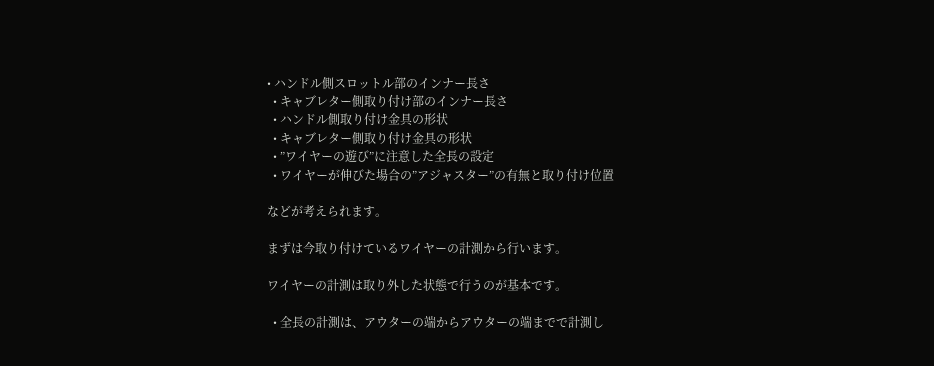• ハンドル側スロットル部のインナー長さ
  • キャブレター側取り付け部のインナー長さ
  • ハンドル側取り付け金具の形状
  • キャブレター側取り付け金具の形状
  • ”ワイヤーの遊び”に注意した全長の設定
  • ワイヤーが伸びた場合の”アジャスター”の有無と取り付け位置

などが考えられます。

まずは今取り付けているワイヤーの計測から行います。

ワイヤーの計測は取り外した状態で行うのが基本です。

  • 全長の計測は、アウターの端からアウターの端までで計測し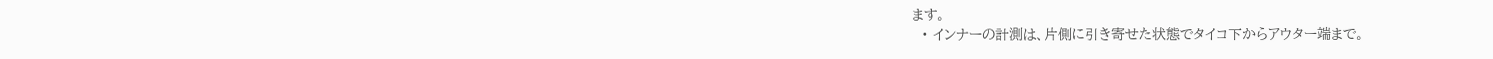ます。
  • インナーの計測は、片側に引き寄せた状態でタイコ下からアウター端まで。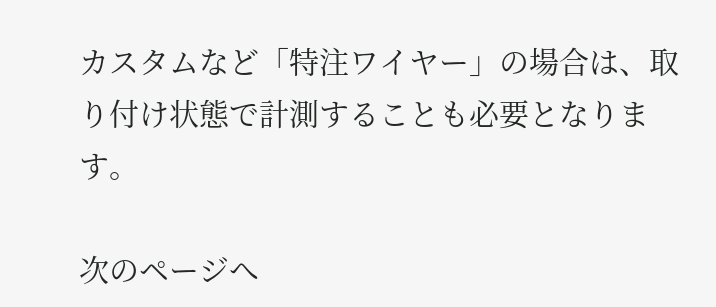カスタムなど「特注ワイヤー」の場合は、取り付け状態で計測することも必要となります。

次のページへ